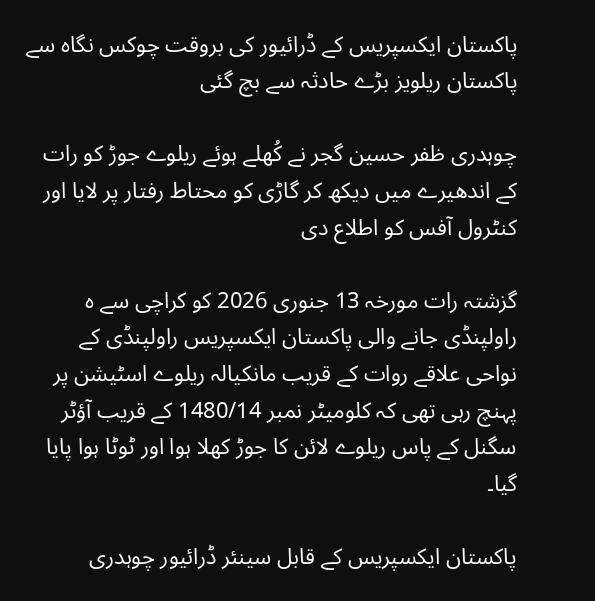پاکستان ایکسپریس کے ڈرائیور کی بروقت چوکس نگاہ سے پاکستان ریلویز بڑے حادثہ سے بچ گئی

چوہدری ظفر حسین گجر نے کُھلے ہوئے ریلوے جوڑ کو رات کے اندھیرے میں دیکھ کر گاڑی کو محتاط رفتار پر لایا اور کنٹرول آفس کو اطلاع دی

گزشتہ رات مورخہ 13 جنوری 2026 کو کراچی سے ہ راولپنڈی جانے والی پاکستان ایکسپریس راولپنڈی کے نواحی علاقے روات کے قریب مانکیالہ ریلوے اسٹیشن پر پہنچ رہی تھی کہ کلومیٹر نمبر 1480/14 کے قریب آؤٹر سگنل کے پاس ریلوے لائن کا جوڑ کھلا ہوا اور ٹوٹا ہوا پایا گیا۔

پاکستان ایکسپریس کے قابل سینئر ڈرائیور چوہدری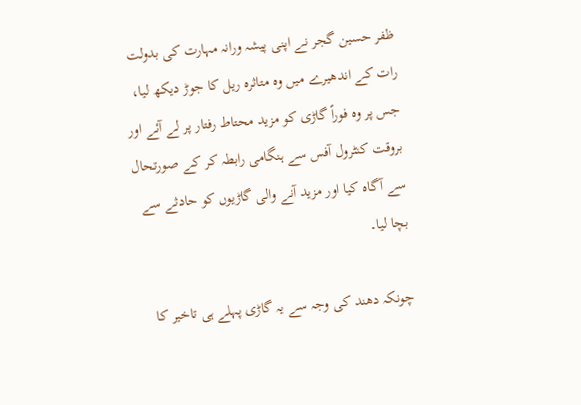ظفر حسین گجر نے اپنی پیشہ ورانہ مہارت کی بدولت رات کے اندھیرے میں وہ متاثرہ ریل کا جوڑ دیکھ لیا، جس پر وہ فوراً گاڑی کو مزید محتاط رفتار پر لے آئے اور بروقت کنٹرول آفس سے ہنگامی رابطہ کر کے صورتحال سے آگاہ کیا اور مزید آنے والی گاڑیوں کو حادثے سے بچا لیا۔

چونکہ دھند کی وجہ سے یہ گاڑی پہلے ہی تاخیر کا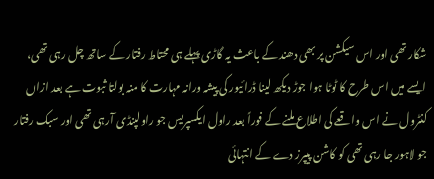شکار تھی اور اس سیکشن پر بھی دھند کے باعث یہ گاڑی پہلے ہی محتاط رفتار کے ساتھ چل رہی تھی، ایسے میں اس طرح کا ٹوٹا ہوا جوڑ دیکھ لینا ڈرائیور کی پیشہ ورانہ مہارت کا منہ بولتا ثبوت ہے بعد ازاں کنٹرول نے اس واقعے کی اطلاع ملنے کے فوراً بعد راول ایکسپریس جو راولپنڈی آرہی تھی اور سبک رفتار جو لاہور جا رہی تھی کو کاشن پیپرز دے کے انتہائی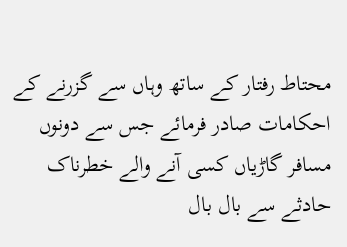محتاط رفتار کے ساتھ وہاں سے گزرنے کے احکامات صادر فرمائے جس سے دونوں مسافر گاڑیاں کسی آنے والے خطرناک حادثے سے بال بال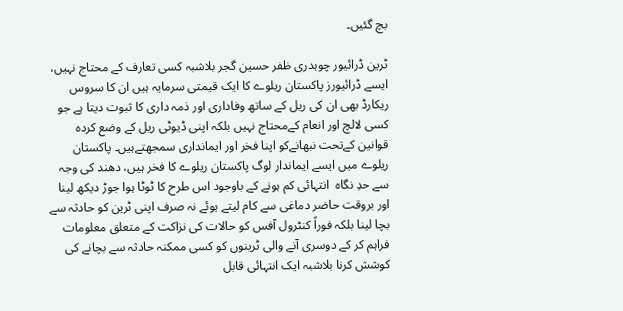بچ گئیں۔

ٹرین ڈرائیور چوہدری ظفر حسین گجر بلاشبہ کسی تعارف کے محتاج نہیں، ایسے ڈرائیورز پاکستان ریلوے کا ایک قیمتی سرمایہ ہیں ان کا سروس ریکارڈ بھی ان کی ریل کے ساتھ وفاداری اور ذمہ داری کا ثبوت دیتا ہے جو کسی لالچ اور انعام کےمحتاج نہیں بلکہ اپنی ڈیوٹی ریل کے وضع کردہ قوانین کےتحت نبھانےکو اپنا فخر اور ایمانداری سمجھتےہیں۔ پاکستان ریلوے میں ایسے ایماندار لوگ پاکستان ریلوے کا فخر ہیں، دھند کی وجہ سے حدِ نگاہ  انتہائی کم ہونے کے باوجود اس طرح کا ٹوٹا ہوا جوڑ دیکھ لینا اور بروقت حاضر دماغی سے کام لیتے ہوئے نہ صرف اپنی ٹرین کو حادثہ سے بچا لینا بلکہ فوراً کنٹرول آفس کو حالات کی نزاکت کے متعلق معلومات فراہم کر کے دوسری آنے والی ٹرینوں کو کسی ممکنہ حادثہ سے بچانے کی کوشش کرنا بلاشبہ ایک انتہائی قابل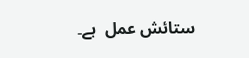ستائش عمل  ہے۔